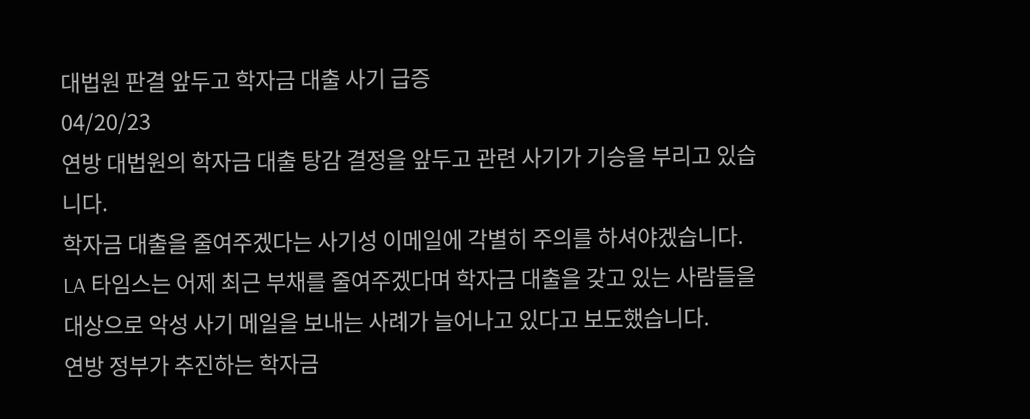대법원 판결 앞두고 학자금 대출 사기 급증
04/20/23
연방 대법원의 학자금 대출 탕감 결정을 앞두고 관련 사기가 기승을 부리고 있습니다.
학자금 대출을 줄여주겠다는 사기성 이메일에 각별히 주의를 하셔야겠습니다.
LA 타임스는 어제 최근 부채를 줄여주겠다며 학자금 대출을 갖고 있는 사람들을 대상으로 악성 사기 메일을 보내는 사례가 늘어나고 있다고 보도했습니다.
연방 정부가 추진하는 학자금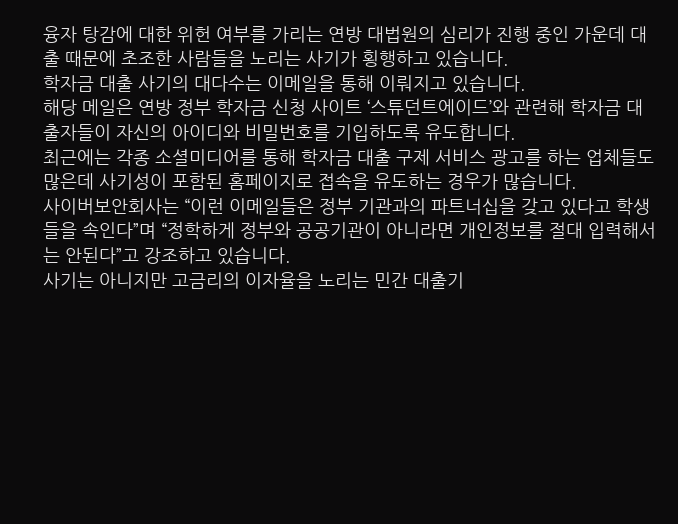융자 탕감에 대한 위헌 여부를 가리는 연방 대법원의 심리가 진행 중인 가운데 대출 때문에 초조한 사람들을 노리는 사기가 횡행하고 있습니다.
학자금 대출 사기의 대다수는 이메일을 통해 이뤄지고 있습니다.
해당 메일은 연방 정부 학자금 신청 사이트 ‘스튜던트에이드’와 관련해 학자금 대출자들이 자신의 아이디와 비밀번호를 기입하도록 유도합니다.
최근에는 각종 소셜미디어를 통해 학자금 대출 구제 서비스 광고를 하는 업체들도 많은데 사기성이 포함된 홈페이지로 접속을 유도하는 경우가 많습니다.
사이버보안회사는 “이런 이메일들은 정부 기관과의 파트너십을 갖고 있다고 학생들을 속인다”며 “정학하게 정부와 공공기관이 아니라면 개인정보를 절대 입력해서는 안된다”고 강조하고 있습니다.
사기는 아니지만 고금리의 이자율을 노리는 민간 대출기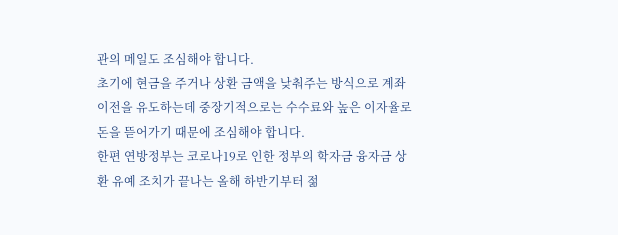관의 메일도 조심해야 합니다.
초기에 현금을 주거나 상환 금액을 낮춰주는 방식으로 계좌 이전을 유도하는데 중장기적으로는 수수료와 높은 이자율로 돈을 뜯어가기 때문에 조심해야 합니다.
한편 연방정부는 코로나19로 인한 정부의 학자금 융자금 상환 유예 조치가 끝나는 올해 하반기부터 젊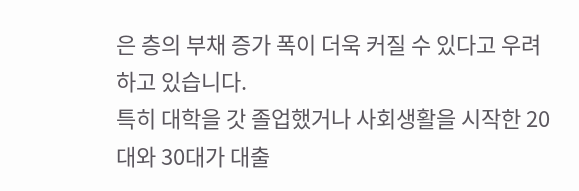은 층의 부채 증가 폭이 더욱 커질 수 있다고 우려하고 있습니다.
특히 대학을 갓 졸업했거나 사회생활을 시작한 20대와 30대가 대출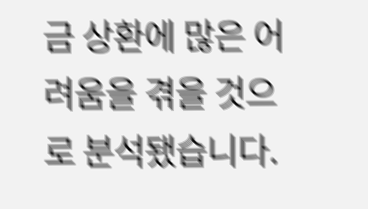금 상환에 많은 어려움을 겪을 것으로 분석됐습니다.